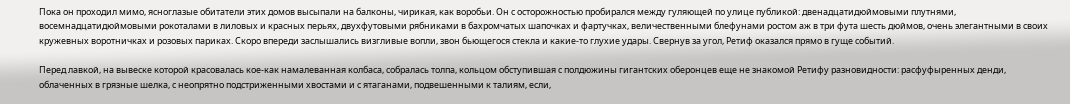Пока он проходил мимо, ясноглазые обитатели этих домов высыпали на балконы, чирикая, как воробьи. Он с осторожностью пробирался между гуляющей по улице публикой: двенадцатидюймовыми плутнями, восемнадцатидюймовыми рокоталами в лиловых и красных перьях, двухфутовыми рябниками в бахромчатых шапочках и фартучках, величественными блефунами ростом аж в три фута шесть дюймов, очень элегантными в своих кружевных воротничках и розовых париках. Скоро впереди заслышались визгливые вопли, звон бьющегося стекла и какие-то глухие удары. Свернув за угол, Ретиф оказался прямо в гуще событий.

Перед лавкой, на вывеске которой красовалась кое-как намалеванная колбаса, собралась толпа, кольцом обступившая с полдюжины гигантских оберонцев еще не знакомой Ретифу разновидности: расфуфыренных денди, облаченных в грязные шелка, с неопрятно подстриженными хвостами и с ятаганами, подвешенными к талиям, если,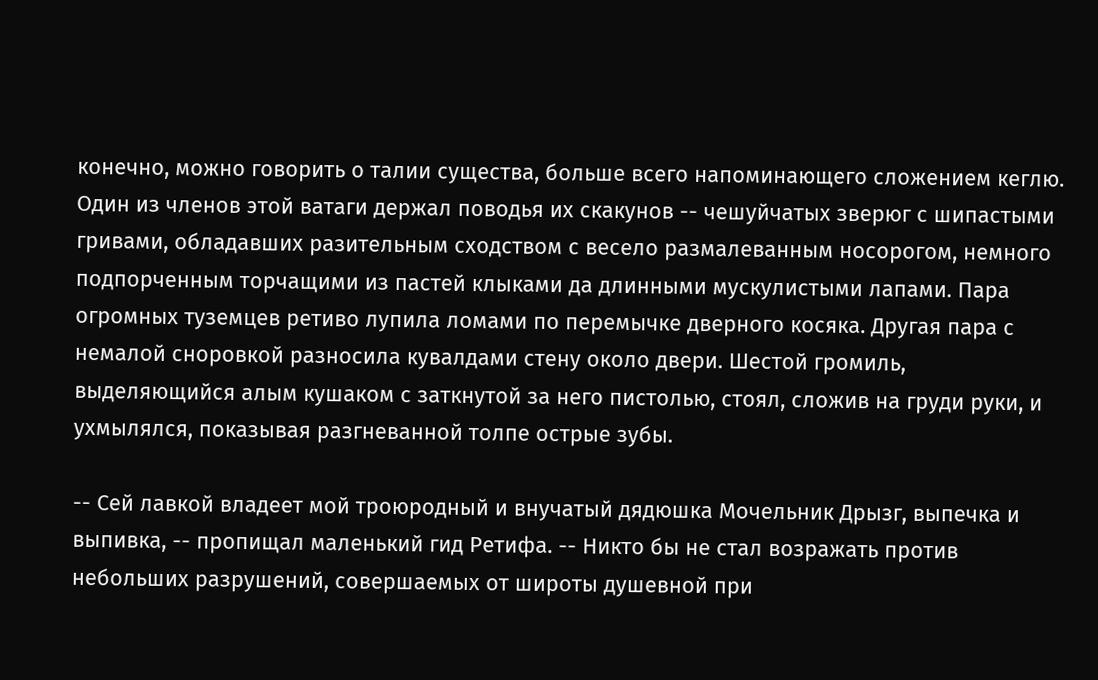конечно, можно говорить о талии существа, больше всего напоминающего сложением кеглю. Один из членов этой ватаги держал поводья их скакунов -- чешуйчатых зверюг с шипастыми гривами, обладавших разительным сходством с весело размалеванным носорогом, немного подпорченным торчащими из пастей клыками да длинными мускулистыми лапами. Пара огромных туземцев ретиво лупила ломами по перемычке дверного косяка. Другая пара с немалой сноровкой разносила кувалдами стену около двери. Шестой громиль, выделяющийся алым кушаком с заткнутой за него пистолью, стоял, сложив на груди руки, и ухмылялся, показывая разгневанной толпе острые зубы.

-- Сей лавкой владеет мой троюродный и внучатый дядюшка Мочельник Дрызг, выпечка и выпивка, -- пропищал маленький гид Ретифа. -- Никто бы не стал возражать против небольших разрушений, совершаемых от широты душевной при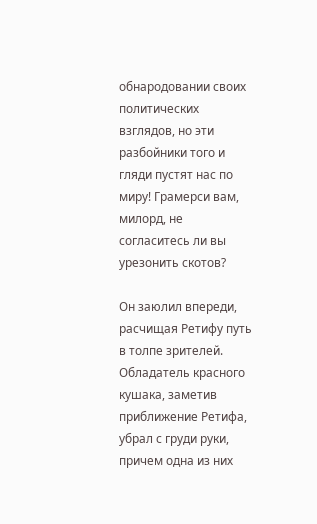обнародовании своих политических взглядов, но эти разбойники того и гляди пустят нас по миру! Грамерси вам, милорд, не согласитесь ли вы урезонить скотов?

Он заюлил впереди, расчищая Ретифу путь в толпе зрителей. Обладатель красного кушака, заметив приближение Ретифа, убрал с груди руки, причем одна из них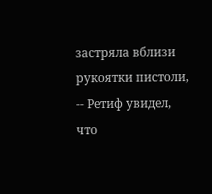застряла вблизи рукоятки пистоли, -- Ретиф увидел, что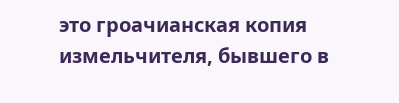это гроачианская копия измельчителя, бывшего в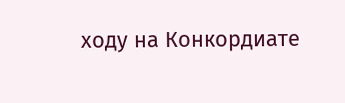ходу на Конкордиате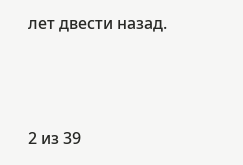лет двести назад.



2 из 39